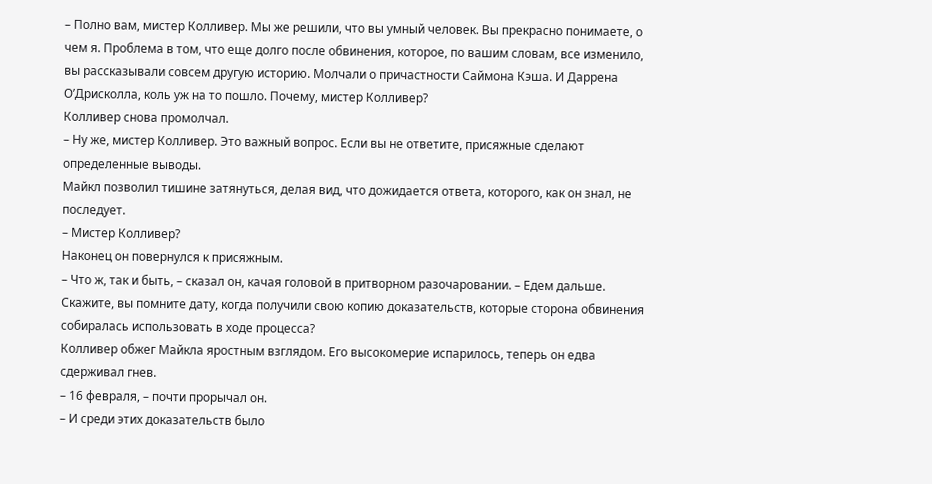– Полно вам, мистер Колливер. Мы же решили, что вы умный человек. Вы прекрасно понимаете, о чем я. Проблема в том, что еще долго после обвинения, которое, по вашим словам, все изменило, вы рассказывали совсем другую историю. Молчали о причастности Саймона Кэша. И Даррена О’Дрисколла, коль уж на то пошло. Почему, мистер Колливер?
Колливер снова промолчал.
– Ну же, мистер Колливер. Это важный вопрос. Если вы не ответите, присяжные сделают определенные выводы.
Майкл позволил тишине затянуться, делая вид, что дожидается ответа, которого, как он знал, не последует.
– Мистер Колливер?
Наконец он повернулся к присяжным.
– Что ж, так и быть, – сказал он, качая головой в притворном разочаровании. – Едем дальше. Скажите, вы помните дату, когда получили свою копию доказательств, которые сторона обвинения собиралась использовать в ходе процесса?
Колливер обжег Майкла яростным взглядом. Его высокомерие испарилось, теперь он едва сдерживал гнев.
– 16 февраля, – почти прорычал он.
– И среди этих доказательств было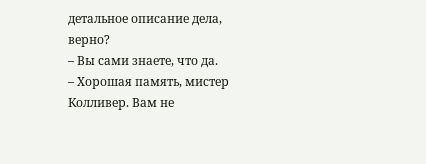детальное описание дела, верно?
– Вы сами знаете, что да.
– Хорошая память, мистер Колливер. Вам не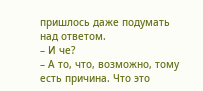пришлось даже подумать над ответом.
– И че?
– А то, что, возможно, тому есть причина. Что это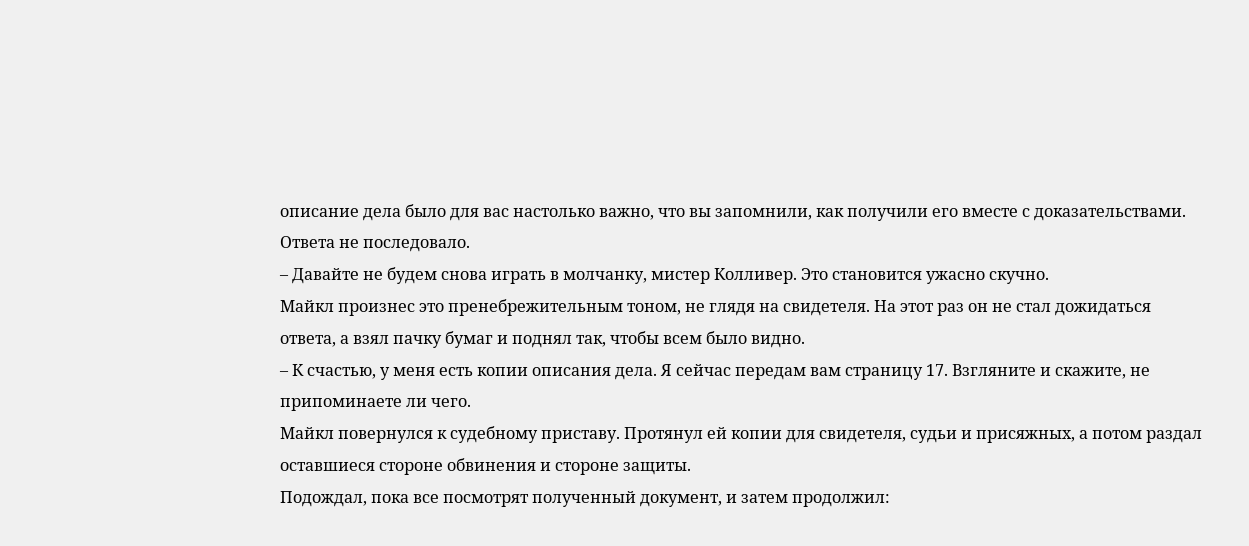описание дела было для вас настолько важно, что вы запомнили, как получили его вместе с доказательствами.
Ответа не последовало.
– Давайте не будем снова играть в молчанку, мистер Колливер. Это становится ужасно скучно.
Майкл произнес это пренебрежительным тоном, не глядя на свидетеля. На этот раз он не стал дожидаться ответа, а взял пачку бумаг и поднял так, чтобы всем было видно.
– К счастью, у меня есть копии описания дела. Я сейчас передам вам страницу 17. Взгляните и скажите, не припоминаете ли чего.
Майкл повернулся к судебному приставу. Протянул ей копии для свидетеля, судьи и присяжных, а потом раздал оставшиеся стороне обвинения и стороне защиты.
Подождал, пока все посмотрят полученный документ, и затем продолжил: